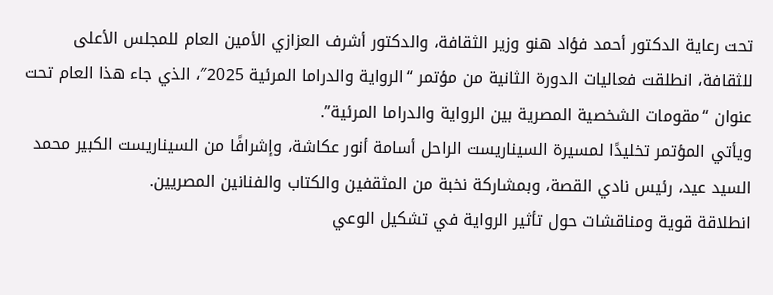تحت رعاية الدكتور أحمد فؤاد هنو وزير الثقافة، والدكتور أشرف العزازي الأمين العام للمجلس الأعلى للثقافة، انطلقت فعاليات الدورة الثانية من مؤتمر “الرواية والدراما المرئية 2025″، الذي جاء هذا العام تحت عنوان “مقومات الشخصية المصرية بين الرواية والدراما المرئية”.
ويأتي المؤتمر تخليدًا لمسيرة السيناريست الراحل أسامة أنور عكاشة، وإشرافًا من السيناريست الكبير محمد السيد عيد، رئيس نادي القصة، وبمشاركة نخبة من المثقفين والكتاب والفنانين المصريين.
انطلاقة قوية ومناقشات حول تأثير الرواية في تشكيل الوعي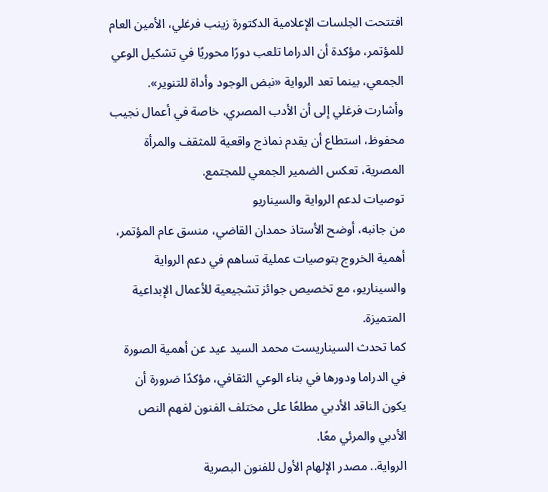افتتحت الجلسات الإعلامية الدكتورة زينب فرغلي، الأمين العام للمؤتمر، مؤكدة أن الدراما تلعب دورًا محوريًا في تشكيل الوعي الجمعي، بينما تعد الرواية «نبض الوجود وأداة للتنوير».
وأشارت فرغلي إلى أن الأدب المصري، خاصة في أعمال نجيب محفوظ، استطاع أن يقدم نماذج واقعية للمثقف والمرأة المصرية، تعكس الضمير الجمعي للمجتمع.
توصيات لدعم الرواية والسيناريو
من جانبه، أوضح الأستاذ حمدان القاضي، منسق عام المؤتمر، أهمية الخروج بتوصيات عملية تساهم في دعم الرواية والسيناريو، مع تخصيص جوائز تشجيعية للأعمال الإبداعية المتميزة.
كما تحدث السيناريست محمد السيد عيد عن أهمية الصورة في الدراما ودورها في بناء الوعي الثقافي، مؤكدًا ضرورة أن يكون الناقد الأدبي مطلعًا على مختلف الفنون لفهم النص الأدبي والمرئي معًا.
الرواية.. مصدر الإلهام الأول للفنون البصرية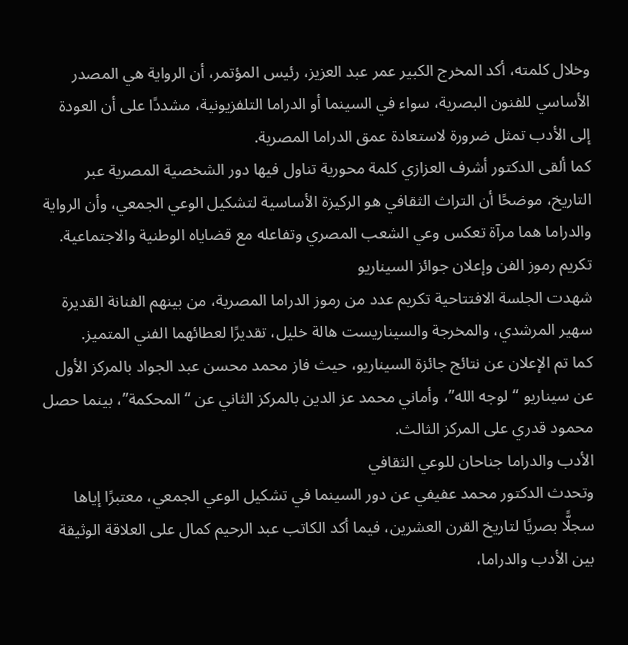وخلال كلمته، أكد المخرج الكبير عمر عبد العزيز، رئيس المؤتمر، أن الرواية هي المصدر الأساسي للفنون البصرية، سواء في السينما أو الدراما التلفزيونية، مشددًا على أن العودة إلى الأدب تمثل ضرورة لاستعادة عمق الدراما المصرية.
كما ألقى الدكتور أشرف العزازي كلمة محورية تناول فيها دور الشخصية المصرية عبر التاريخ، موضحًا أن التراث الثقافي هو الركيزة الأساسية لتشكيل الوعي الجمعي، وأن الرواية والدراما هما مرآة تعكس وعي الشعب المصري وتفاعله مع قضاياه الوطنية والاجتماعية.
تكريم رموز الفن وإعلان جوائز السيناريو
شهدت الجلسة الافتتاحية تكريم عدد من رموز الدراما المصرية، من بينهم الفنانة القديرة سهير المرشدي، والمخرجة والسيناريست هالة خليل، تقديرًا لعطائهما الفني المتميز.
كما تم الإعلان عن نتائج جائزة السيناريو، حيث فاز محمد محسن عبد الجواد بالمركز الأول عن سيناريو “لوجه الله”، وأماني محمد عز الدين بالمركز الثاني عن “المحكمة”، بينما حصل محمود قدري على المركز الثالث.
الأدب والدراما جناحان للوعي الثقافي
وتحدث الدكتور محمد عفيفي عن دور السينما في تشكيل الوعي الجمعي، معتبرًا إياها سجلًّا بصريًا لتاريخ القرن العشرين، فيما أكد الكاتب عبد الرحيم كمال على العلاقة الوثيقة بين الأدب والدراما،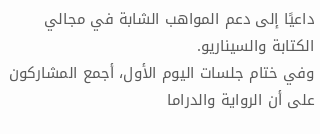داعيًا إلى دعم المواهب الشابة في مجالي الكتابة والسيناريو.
وفي ختام جلسات اليوم الأول، أجمع المشاركون على أن الرواية والدراما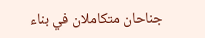جناحان متكاملان في بناء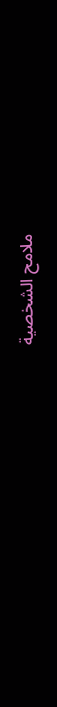ملامح الشخصية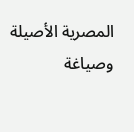المصرية الأصيلة وصياغة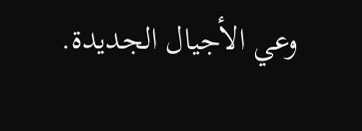وعي الأجيال الجديدة.